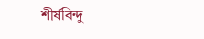শীর্ষবিন্দু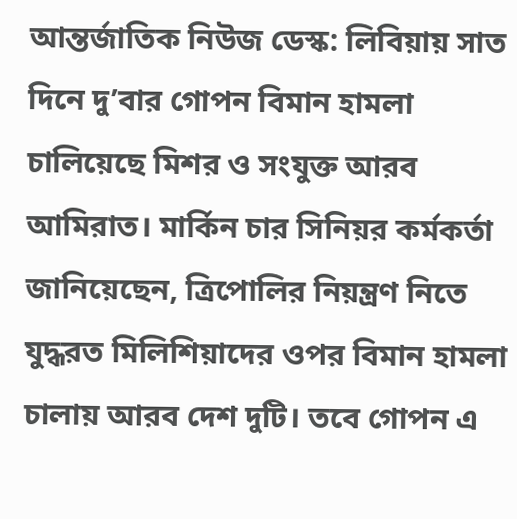আন্তর্জাতিক নিউজ ডেস্ক: লিবিয়ায় সাত দিনে দু’বার গোপন বিমান হামলা চালিয়েছে মিশর ও সংযুক্ত আরব আমিরাত। মার্কিন চার সিনিয়র কর্মকর্তা জানিয়েছেন, ত্রিপোলির নিয়ন্ত্রণ নিতে যুদ্ধরত মিলিশিয়াদের ওপর বিমান হামলা চালায় আরব দেশ দুটি। তবে গোপন এ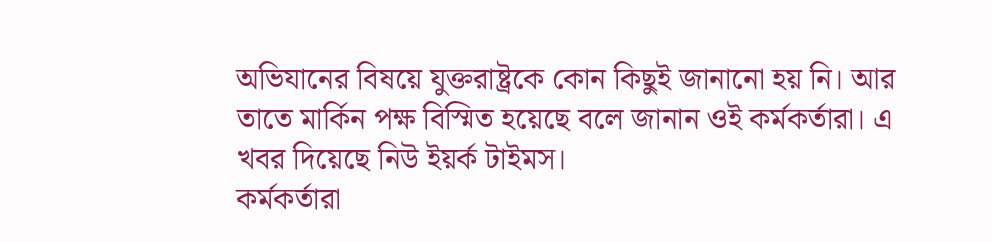অভিযানের বিষয়ে যুক্তরাষ্ট্রকে কোন কিছুই জানানো হয় নি। আর তাতে মার্কিন পক্ষ বিস্মিত হয়েছে বলে জানান ওই কর্মকর্তারা। এ খবর দিয়েছে নিউ ইয়র্ক টাইমস।
কর্মকর্তারা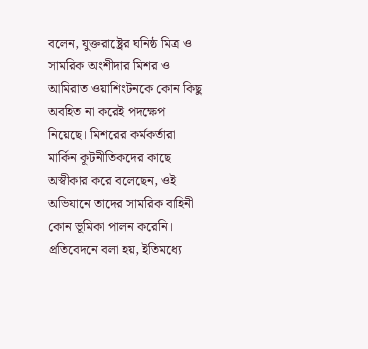বলেন, যুক্তরাষ্ট্রের ঘনিষ্ঠ মিত্র ও সামরিক অংশীদার মিশর ও আমিরাত ওয়াশিংটনকে কোন কিছু অবহিত না করেই পদক্ষেপ নিয়েছে। মিশরের কর্মকর্তারা মার্কিন কূটনীতিকদের কাছে অস্বীকার করে বলেছেন, ওই অভিযানে তাদের সামরিক বাহিনী কোন ভূমিকা পালন করেনি। প্রতিবেদনে বলা হয়, ইতিমধ্যে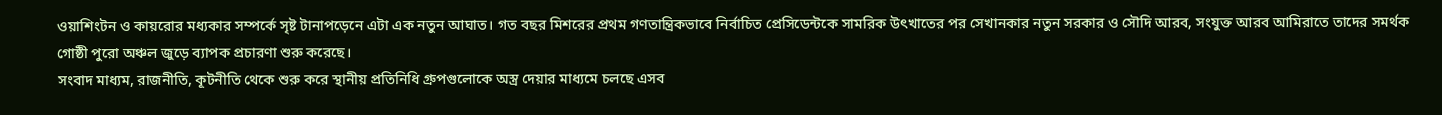ওয়াশিংটন ও কায়রোর মধ্যকার সম্পর্কে সৃষ্ট টানাপড়েনে এটা এক নতুন আঘাত। গত বছর মিশরের প্রথম গণতান্ত্রিকভাবে নির্বাচিত প্রেসিডেন্টকে সামরিক উৎখাতের পর সেখানকার নতুন সরকার ও সৌদি আরব, সংযুক্ত আরব আমিরাতে তাদের সমর্থক গোষ্ঠী পুরো অঞ্চল জুড়ে ব্যাপক প্রচারণা শুরু করেছে।
সংবাদ মাধ্যম, রাজনীতি, কূটনীতি থেকে শুরু করে স্থানীয় প্রতিনিধি গ্রুপগুলোকে অস্ত্র দেয়ার মাধ্যমে চলছে এসব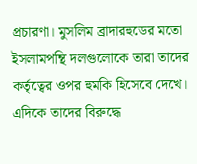প্রচারণা। মুসলিম ব্রাদারহুডের মতো ইসলামপন্থি দলগুলোকে তারা তাদের কর্তৃত্বের ওপর হুমকি হিসেবে দেখে। এদিকে তাদের বিরুদ্ধে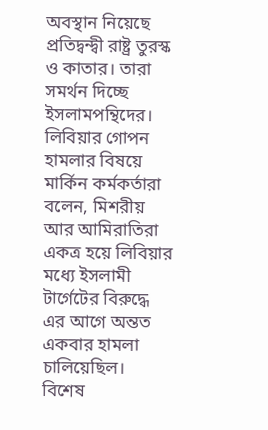অবস্থান নিয়েছে প্রতিদ্বন্দ্বী রাষ্ট্র তুরস্ক ও কাতার। তারা সমর্থন দিচ্ছে ইসলামপন্থিদের।
লিবিয়ার গোপন হামলার বিষয়ে মার্কিন কর্মকর্তারা বলেন, মিশরীয় আর আমিরাতিরা একত্র হয়ে লিবিয়ার মধ্যে ইসলামী টার্গেটের বিরুদ্ধে এর আগে অন্তত একবার হামলা চালিয়েছিল। বিশেষ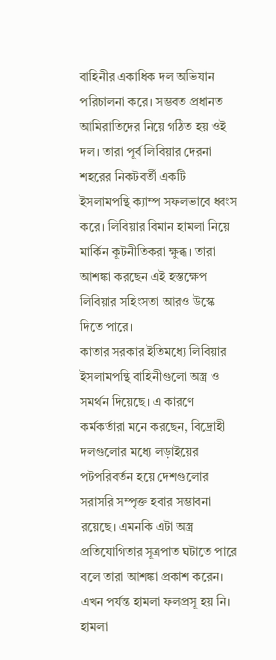বাহিনীর একাধিক দল অভিযান পরিচালনা করে। সম্ভবত প্রধানত আমিরাতিদের নিয়ে গঠিত হয় ওই দল। তারা পূর্ব লিবিয়ার দেরনা শহরের নিকটবর্তী একটি ইসলামপন্থি ক্যাম্প সফলভাবে ধ্বংস করে। লিবিয়ার বিমান হামলা নিয়ে মার্কিন কূটনীতিকরা ক্ষুব্ধ। তারা আশঙ্কা করছেন এই হস্তক্ষেপ লিবিয়ার সহিংসতা আরও উস্কে দিতে পারে।
কাতার সরকার ইতিমধ্যে লিবিয়ার ইসলামপন্থি বাহিনীগুলো অস্ত্র ও সমর্থন দিয়েছে। এ কারণে কর্মকর্তারা মনে করছেন, বিদ্রোহী দলগুলোর মধ্যে লড়াইয়ের পটপরিবর্তন হয়ে দেশগুলোর সরাসরি সম্পৃক্ত হবার সম্ভাবনা রয়েছে। এমনকি এটা অস্ত্র প্রতিযোগিতার সূত্রপাত ঘটাতে পারে বলে তারা আশঙ্কা প্রকাশ করেন। এখন পর্যন্ত হামলা ফলপ্রসূ হয় নি। হামলা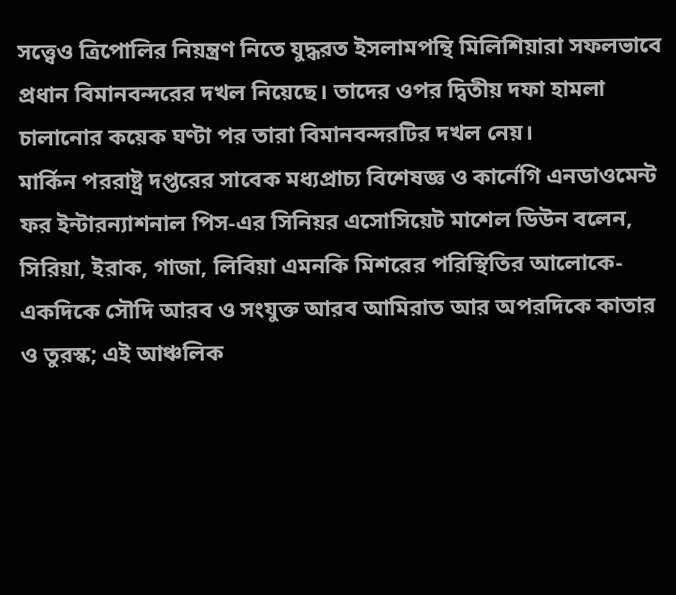সত্ত্বেও ত্রিপোলির নিয়ন্ত্রণ নিতে যুদ্ধরত ইসলামপন্থি মিলিশিয়ারা সফলভাবে প্রধান বিমানবন্দরের দখল নিয়েছে। তাদের ওপর দ্বিতীয় দফা হামলা চালানোর কয়েক ঘণ্টা পর তারা বিমানবন্দরটির দখল নেয়।
মার্কিন পররাষ্ট্র দপ্তরের সাবেক মধ্যপ্রাচ্য বিশেষজ্ঞ ও কার্নেগি এনডাওমেন্ট ফর ইন্টারন্যাশনাল পিস-এর সিনিয়র এসোসিয়েট মাশেল ডিউন বলেন, সিরিয়া, ইরাক, গাজা, লিবিয়া এমনকি মিশরের পরিস্থিতির আলোকে- একদিকে সৌদি আরব ও সংযুক্ত আরব আমিরাত আর অপরদিকে কাতার ও তুরস্ক; এই আঞ্চলিক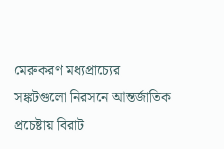মেরুকরণ মধ্যপ্রাচ্যের সঙ্কটগুলো নিরসনে আন্তর্জাতিক প্রচেষ্টায় বিরাট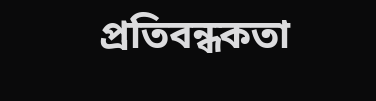প্রতিবন্ধকতা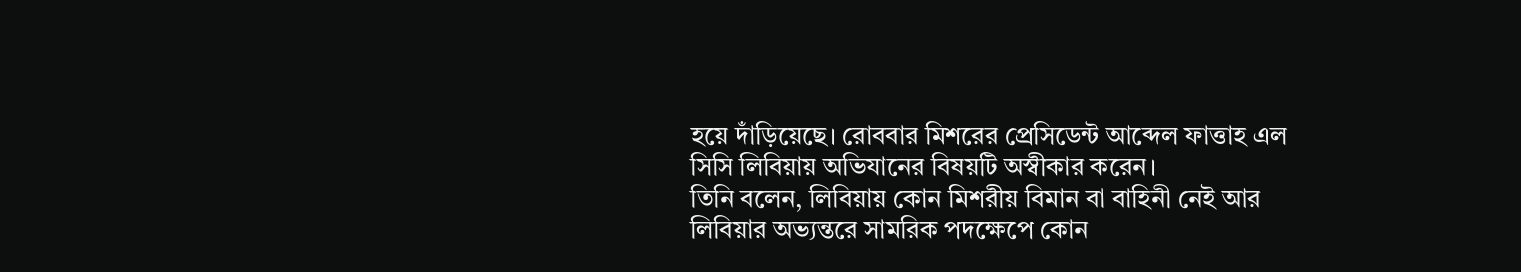হয়ে দাঁড়িয়েছে। রোববার মিশরের প্রেসিডেন্ট আব্দেল ফাত্তাহ এল সিসি লিবিয়ায় অভিযানের বিষয়টি অস্বীকার করেন।
তিনি বলেন, লিবিয়ায় কোন মিশরীয় বিমান বা বাহিনী নেই আর লিবিয়ার অভ্যন্তরে সামরিক পদক্ষেপে কোন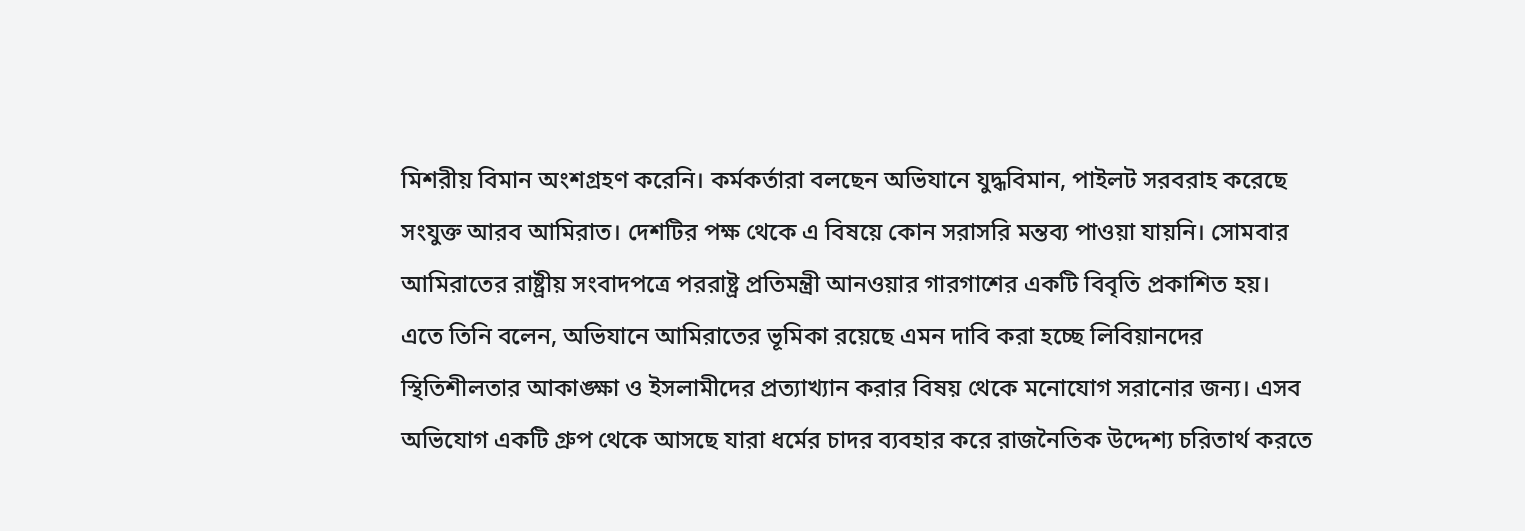মিশরীয় বিমান অংশগ্রহণ করেনি। কর্মকর্তারা বলছেন অভিযানে যুদ্ধবিমান, পাইলট সরবরাহ করেছে সংযুক্ত আরব আমিরাত। দেশটির পক্ষ থেকে এ বিষয়ে কোন সরাসরি মন্তব্য পাওয়া যায়নি। সোমবার আমিরাতের রাষ্ট্রীয় সংবাদপত্রে পররাষ্ট্র প্রতিমন্ত্রী আনওয়ার গারগাশের একটি বিবৃতি প্রকাশিত হয়।
এতে তিনি বলেন, অভিযানে আমিরাতের ভূমিকা রয়েছে এমন দাবি করা হচ্ছে লিবিয়ানদের স্থিতিশীলতার আকাঙ্ক্ষা ও ইসলামীদের প্রত্যাখ্যান করার বিষয় থেকে মনোযোগ সরানোর জন্য। এসব অভিযোগ একটি গ্রুপ থেকে আসছে যারা ধর্মের চাদর ব্যবহার করে রাজনৈতিক উদ্দেশ্য চরিতার্থ করতে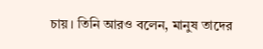চায়। তিনি আরও বলেন, মানুষ তাদের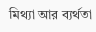মিথ্যা আর ব্যর্থতা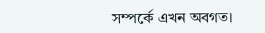সম্পর্কে এখন অবগত।